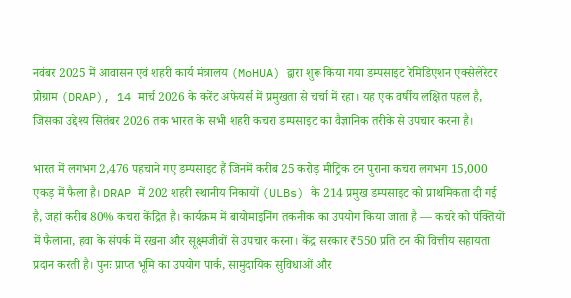नवंबर 2025 में आवासन एवं शहरी कार्य मंत्रालय (MoHUA) द्वारा शुरू किया गया डम्पसाइट रेमिडिएशन एक्सेलेरेटर प्रोग्राम (DRAP), 14 मार्च 2026 के करेंट अफेयर्स में प्रमुखता से चर्चा में रहा। यह एक वर्षीय लक्षित पहल है, जिसका उद्देश्य सितंबर 2026 तक भारत के सभी शहरी कचरा डम्पसाइट का वैज्ञानिक तरीके से उपचार करना है।

भारत में लगभग 2,476 पहचाने गए डम्पसाइट हैं जिनमें करीब 25 करोड़ मीट्रिक टन पुराना कचरा लगभग 15,000 एकड़ में फैला है। DRAP में 202 शहरी स्थानीय निकायों (ULBs) के 214 प्रमुख डम्पसाइट को प्राथमिकता दी गई है, जहां करीब 80% कचरा केंद्रित है। कार्यक्रम में बायोमाइनिंग तकनीक का उपयोग किया जाता है — कचरे को पंक्तियों में फैलाना, हवा के संपर्क में रखना और सूक्ष्मजीवों से उपचार करना। केंद्र सरकार ₹550 प्रति टन की वित्तीय सहायता प्रदान करती है। पुनः प्राप्त भूमि का उपयोग पार्क, सामुदायिक सुविधाओं और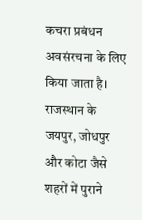कचरा प्रबंधन अवसंरचना के लिए किया जाता है। राजस्थान के जयपुर, जोधपुर और कोटा जैसे शहरों में पुराने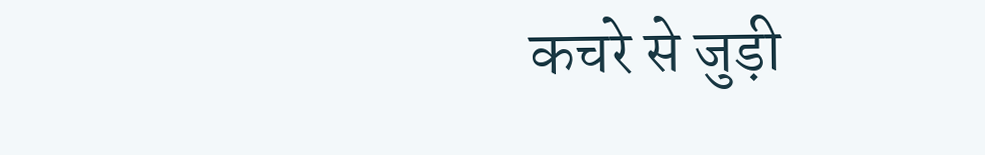कचरे से जुड़ी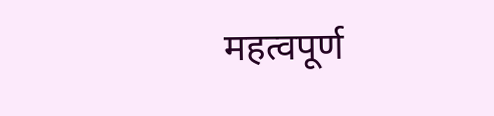महत्वपूर्ण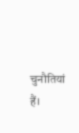चुनौतियां हैं।